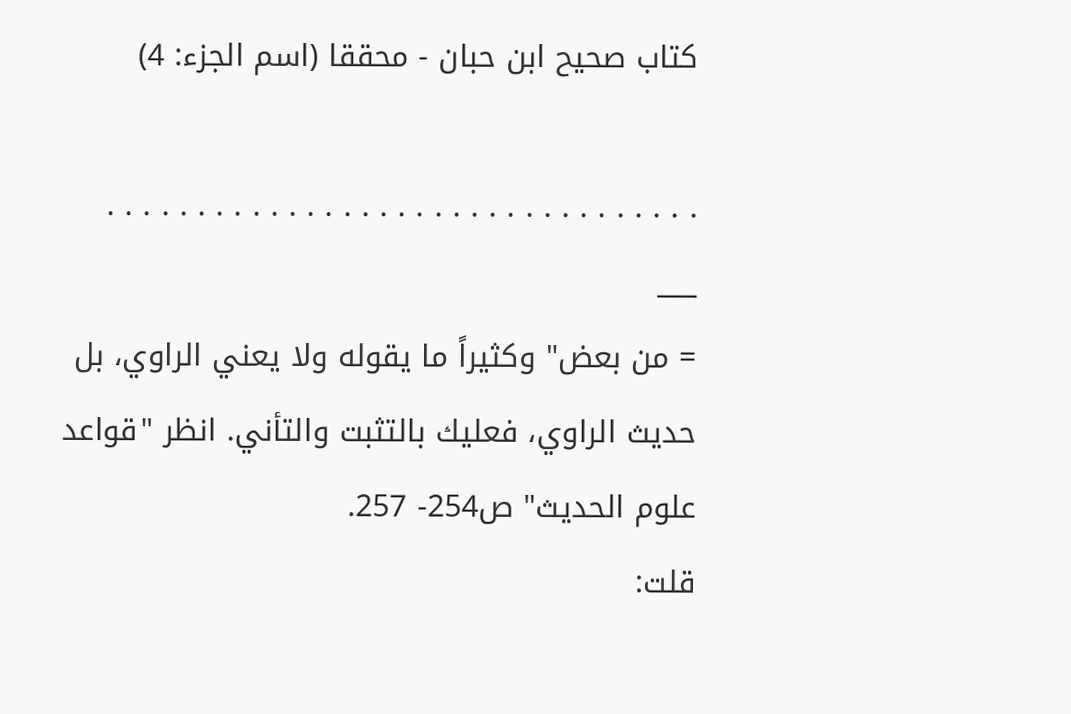كتاب صحيح ابن حبان - محققا (اسم الجزء: 4)

. . . . . . . . . . . . . . . . . . . . . . . . . . . . . . . . .
___
= من بعض" وكثيراً ما يقوله ولا يعني الراوي، بل حديث الراوي، فعليك بالتثبت والتأني. انظر "قواعد علوم الحديث" ص254- 257.
قلت: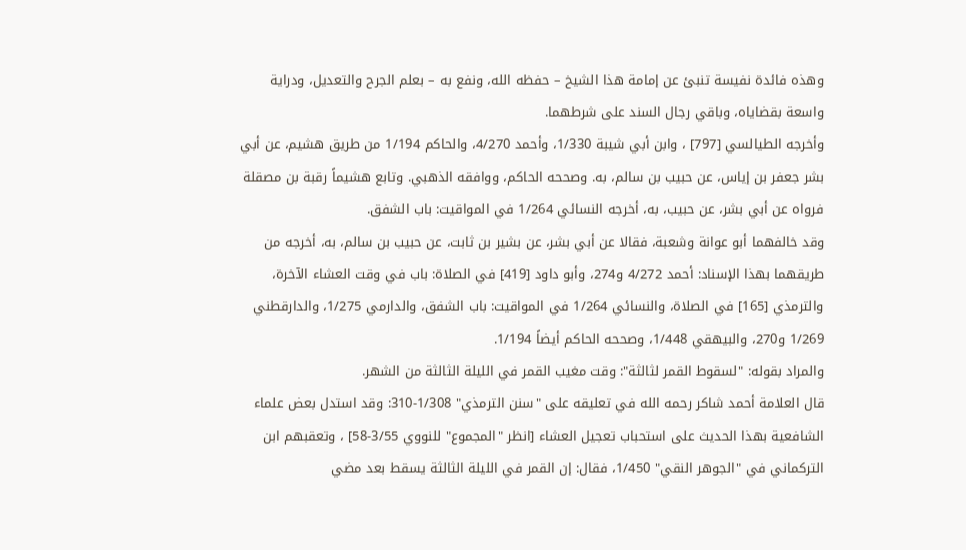وهذه فائدة نفيسة تنبئ عن إمامة هذا الشيخ – حفظه الله، ونفع به – بعلم الجرح والتعديل، ودراية واسعة بقضاياه، وباقي رجال السند على شرطهما.
وأخرجه الطيالسي [797] ، وابن أبي شيبة 1/330، وأحمد 4/270، والحاكم 1/194 من طريق هشيم، عن أبي بشر جعفر بن إياس، عن حبيب بن سالم، به. وصححه الحاكم، ووافقه الذهبي. وتابع هشيماً رقبة بن مصقلة فرواه عن أبي بشر، عن حبيب، به، أخرجه النسائي 1/264 في المواقيت: باب الشفق.
وقد خالفهما أبو عوانة وشعبة، فقالا عن أبي بشر، عن بشير بن ثابت، عن حبيب بن سالم، به، أخرجه من طريقهما بهذا الإسناد: أحمد 4/272 و274، وأبو داود [419] في الصلاة: باب في وقت العشاء الآخرة، والترمذي [165] في الصلاة، والنسائي 1/264 في المواقيت: باب الشفق، والدارمي 1/275، والدارقطني 1/269 و270، والبيهقي 1/448، وصححه الحاكم أيضاً 1/194.
والمراد بقوله: "لسقوط القمر لثالثة": وقت مغيب القمر في الليلة الثالثة من الشهر.
قال العلامة أحمد شاكر رحمه الله في تعليقه على "سنن الترمذي" 1/308-310: وقد استدل بعض علماء الشافعية بهذا الحديث على استحباب تعجيل العشاء [انظر "المجموع" للنووي 3/55-58] ، وتعقبهم ابن التركماني في "الجوهر النقي" 1/450، فقال: إن القمر في الليلة الثالثة يسقط بعد مضي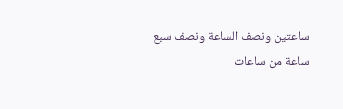ساعتين ونصف الساعة ونصف سبع ساعة من ساعات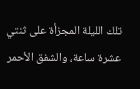تلك الليلة المجزأة على ثنتي عشرة ساعة، والشفق الأحمر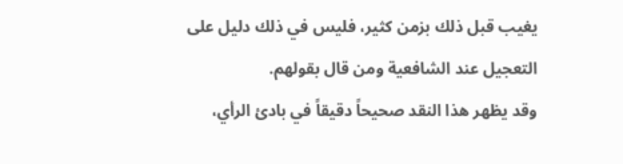يغيب قبل ذلك بزمن كثير، فليس في ذلك دليل على التعجيل عند الشافعية ومن قال بقولهم.
وقد يظهر هذا النقد صحيحاً دقيقاً في بادئ الرأي،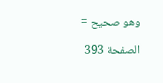وهو صحيح =

الصفحة 393